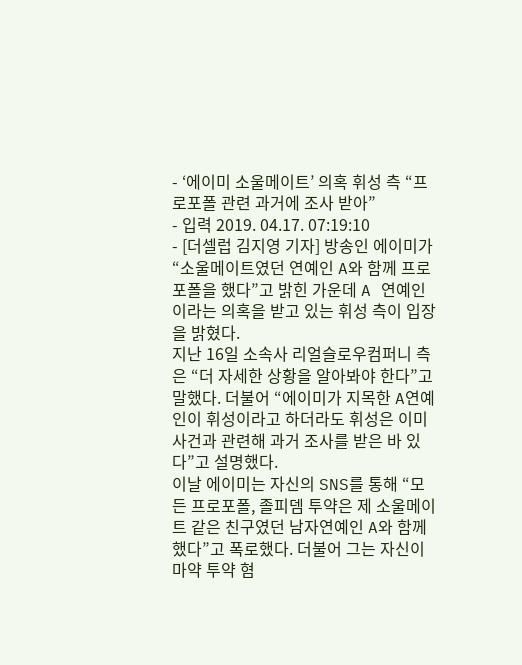- ‘에이미 소울메이트’ 의혹 휘성 측 “프로포폴 관련 과거에 조사 받아”
- 입력 2019. 04.17. 07:19:10
- [더셀럽 김지영 기자] 방송인 에이미가 “소울메이트였던 연예인 A와 함께 프로포폴을 했다”고 밝힌 가운데 A 연예인이라는 의혹을 받고 있는 휘성 측이 입장을 밝혔다.
지난 16일 소속사 리얼슬로우컴퍼니 측은 “더 자세한 상황을 알아봐야 한다”고 말했다. 더불어 “에이미가 지목한 A연예인이 휘성이라고 하더라도 휘성은 이미 사건과 관련해 과거 조사를 받은 바 있다”고 설명했다.
이날 에이미는 자신의 SNS를 통해 “모든 프로포폴, 졸피뎀 투약은 제 소울메이트 같은 친구였던 남자연예인 A와 함께 했다”고 폭로했다. 더불어 그는 자신이 마약 투약 혐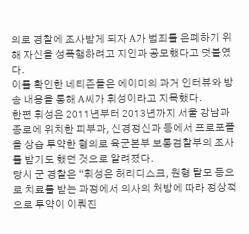의로 경찰에 조사받게 되자 A가 범죄를 은폐하기 위해 자신을 성폭행하려고 지인과 공모했다고 덧붙였다.
이를 확인한 네티즌들은 에이미의 과거 인터뷰와 방송 내용을 통해 A씨가 휘성이라고 지목했다.
한편 휘성은 2011년부터 2013년까지 서울 강남과 종로에 위치한 피부과, 신경정신과 등에서 프로포폴을 상습 투약한 혐의로 육군본부 보통검찰부의 조사를 받기도 했던 것으로 알려졌다.
당시 군 경찰은 “휘성은 허리디스크, 원형 탈모 등으로 치료를 받는 과정에서 의사의 처방에 따라 정상적으로 투약이 이뤄진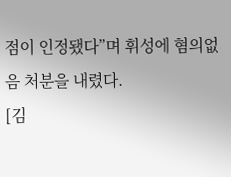점이 인정됐다”며 휘성에 혐의없음 처분을 내렸다.
[김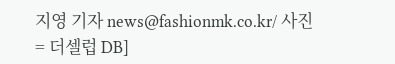지영 기자 news@fashionmk.co.kr/ 사진= 더셀럽 DB]